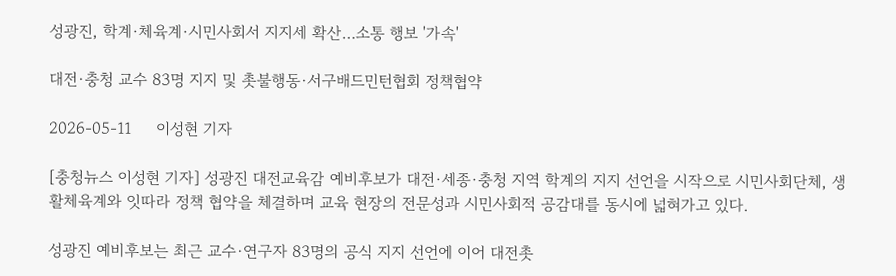성광진, 학계·체육계·시민사회서 지지세 확산…소통 행보 '가속'

대전·충청 교수 83명 지지 및 촛불행동·서구배드민턴협회 정책협약

2026-05-11     이성현 기자

[충청뉴스 이성현 기자] 성광진 대전교육감 예비후보가 대전·세종·충청 지역 학계의 지지 선언을 시작으로 시민사회단체, 생활체육계와 잇따라 정책 협약을 체결하며 교육 현장의 전문성과 시민사회적 공감대를 동시에 넓혀가고 있다.

성광진 예비후보는 최근 교수·연구자 83명의 공식 지지 선언에 이어 대전촛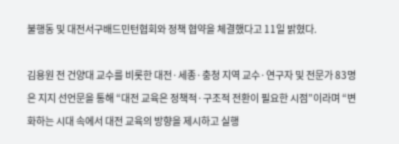불행동 및 대전서구배드민턴협회와 정책 협약을 체결했다고 11일 밝혔다.

김용원 전 건양대 교수를 비롯한 대전·세종·충청 지역 교수·연구자 및 전문가 83명은 지지 선언문을 통해 “대전 교육은 정책적·구조적 전환이 필요한 시점”이라며 “변화하는 시대 속에서 대전 교육의 방향을 제시하고 실행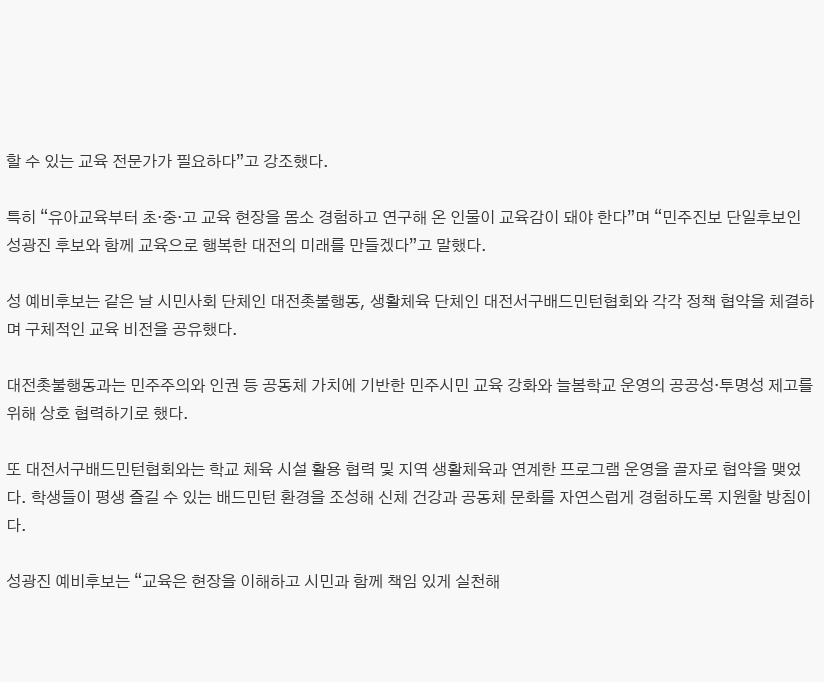할 수 있는 교육 전문가가 필요하다”고 강조했다.

특히 “유아교육부터 초·중·고 교육 현장을 몸소 경험하고 연구해 온 인물이 교육감이 돼야 한다”며 “민주진보 단일후보인 성광진 후보와 함께 교육으로 행복한 대전의 미래를 만들겠다”고 말했다.

성 예비후보는 같은 날 시민사회 단체인 대전촛불행동, 생활체육 단체인 대전서구배드민턴협회와 각각 정책 협약을 체결하며 구체적인 교육 비전을 공유했다.

대전촛불행동과는 민주주의와 인권 등 공동체 가치에 기반한 민주시민 교육 강화와 늘봄학교 운영의 공공성·투명성 제고를 위해 상호 협력하기로 했다.

또 대전서구배드민턴협회와는 학교 체육 시설 활용 협력 및 지역 생활체육과 연계한 프로그램 운영을 골자로 협약을 맺었다. 학생들이 평생 즐길 수 있는 배드민턴 환경을 조성해 신체 건강과 공동체 문화를 자연스럽게 경험하도록 지원할 방침이다.

성광진 예비후보는 “교육은 현장을 이해하고 시민과 함께 책임 있게 실천해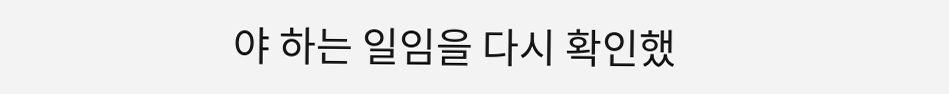야 하는 일임을 다시 확인했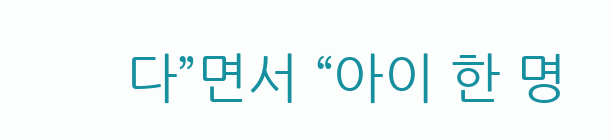다”면서 “아이 한 명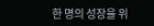한 명의 성장을 위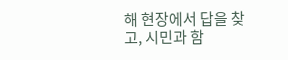해 현장에서 답을 찾고, 시민과 함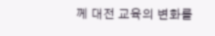께 대전 교육의 변화를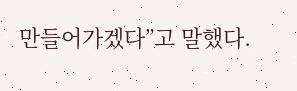만들어가겠다”고 말했다.